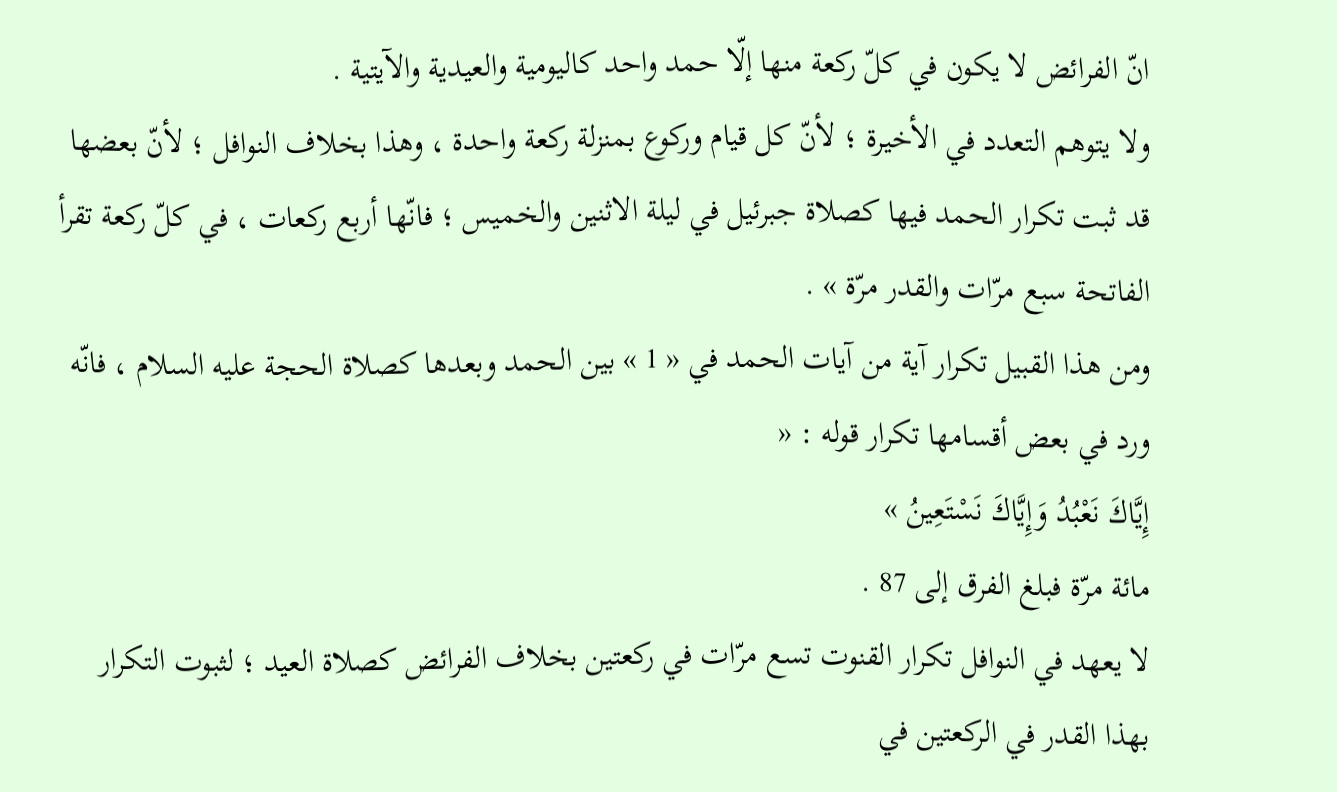انّ الفرائض لا يكون في كلّ ركعة منها إلّا حمد واحد كاليومية والعيدية والآيتية .
ولا يتوهم التعدد في الأخيرة ؛ لأنّ كل قيام وركوع بمنزلة ركعة واحدة ، وهذا بخلاف النوافل ؛ لأنّ بعضها قد ثبت تكرار الحمد فيها كصلاة جبرئيل في ليلة الاثنين والخميس ؛ فانّها أربع ركعات ، في كلّ ركعة تقرأ الفاتحة سبع مرّات والقدر مرّة » .
ومن هذا القبيل تكرار آية من آيات الحمد في « 1 » بين الحمد وبعدها كصلاة الحجة عليه السلام ، فانّه ورد في بعض أقسامها تكرار قوله : «
إِيَّاكَ نَعْبُدُ وَإِيَّاكَ نَسْتَعِينُ »
مائة مرّة فبلغ الفرق إلى 87 .
لا يعهد في النوافل تكرار القنوت تسع مرّات في ركعتين بخلاف الفرائض كصلاة العيد ؛ لثبوت التكرار بهذا القدر في الركعتين في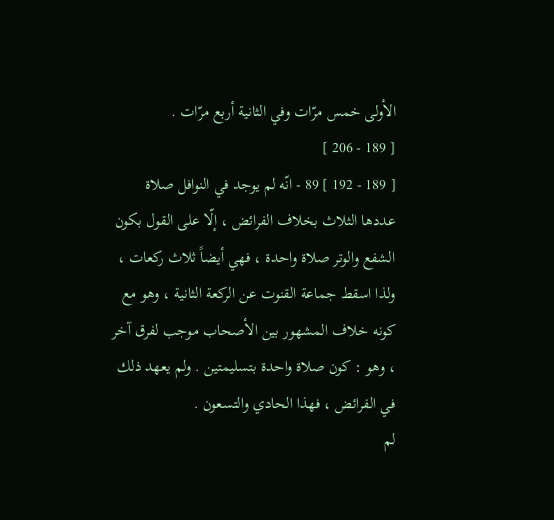الأولى خمس مرّات وفي الثانية أربع مرّات .
[ 189 - 206 ]
[ 189 - 192 ] 89 - انّه لم يوجد في النوافل صلاة عددها الثلاث بخلاف الفرائض ، إلّا على القول بكون الشفع والوتر صلاة واحدة ، فهي أيضاً ثلاث ركعات ، ولذا اسقط جماعة القنوت عن الركعة الثانية ، وهو مع كونه خلاف المشهور بين الأصحاب موجب لفرق آخر ، وهو : كون صلاة واحدة بتسليمتين . ولم يعهد ذلك في الفرائض ، فهذا الحادي والتسعون .
لم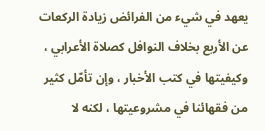يعهد في شيء من الفرائض زيادة الركعات عن الأربع بخلاف النوافل كصلاة الأعرابي ، وكيفيتها في كتب الأخبار ، وإن تأمّل كثير من فقهائنا في مشروعيتها ، لكنه لا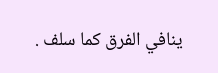ينافي الفرق كما سلف .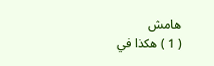هامش
( 1 ) هكذا في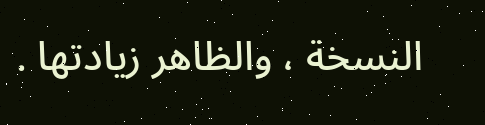النسخة ، والظاهر زيادتها .